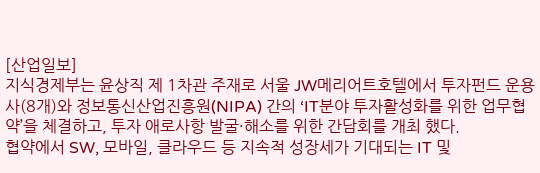[산업일보]
지식경제부는 윤상직 제 1차관 주재로 서울 JW메리어트호텔에서 투자펀드 운용사(8개)와 정보통신산업진흥원(NIPA) 간의 ‘IT분야 투자활성화를 위한 업무협약’을 체결하고, 투자 애로사항 발굴·해소를 위한 간담회를 개최 했다.
협약에서 SW, 모바일, 클라우드 등 지속적 성장세가 기대되는 IT 및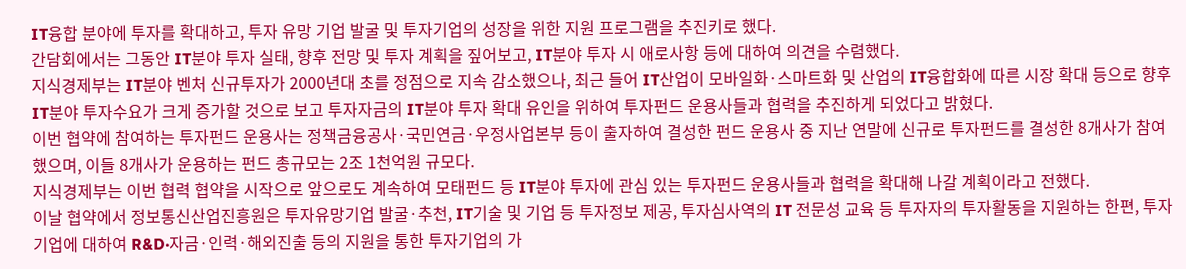IT융합 분야에 투자를 확대하고, 투자 유망 기업 발굴 및 투자기업의 성장을 위한 지원 프로그램을 추진키로 했다.
간담회에서는 그동안 IT분야 투자 실태, 향후 전망 및 투자 계획을 짚어보고, IT분야 투자 시 애로사항 등에 대하여 의견을 수렴했다.
지식경제부는 IT분야 벤처 신규투자가 2000년대 초를 정점으로 지속 감소했으나, 최근 들어 IT산업이 모바일화·스마트화 및 산업의 IT융합화에 따른 시장 확대 등으로 향후 IT분야 투자수요가 크게 증가할 것으로 보고 투자자금의 IT분야 투자 확대 유인을 위하여 투자펀드 운용사들과 협력을 추진하게 되었다고 밝혔다.
이번 협약에 참여하는 투자펀드 운용사는 정책금융공사·국민연금·우정사업본부 등이 출자하여 결성한 펀드 운용사 중 지난 연말에 신규로 투자펀드를 결성한 8개사가 참여했으며, 이들 8개사가 운용하는 펀드 총규모는 2조 1천억원 규모다.
지식경제부는 이번 협력 협약을 시작으로 앞으로도 계속하여 모태펀드 등 IT분야 투자에 관심 있는 투자펀드 운용사들과 협력을 확대해 나갈 계획이라고 전했다.
이날 협약에서 정보통신산업진흥원은 투자유망기업 발굴·추천, IT기술 및 기업 등 투자정보 제공, 투자심사역의 IT 전문성 교육 등 투자자의 투자활동을 지원하는 한편, 투자기업에 대하여 R&D·자금·인력·해외진출 등의 지원을 통한 투자기업의 가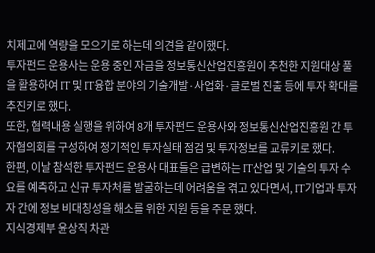치제고에 역량을 모으기로 하는데 의견을 같이했다.
투자펀드 운용사는 운용 중인 자금을 정보통신산업진흥원이 추천한 지원대상 풀을 활용하여 IT 및 IT융합 분야의 기술개발·사업화·글로벌 진출 등에 투자 확대를 추진키로 했다.
또한, 협력내용 실행을 위하여 8개 투자펀드 운용사와 정보통신산업진흥원 간 투자협의회를 구성하여 정기적인 투자실태 점검 및 투자정보를 교류키로 했다.
한편, 이날 참석한 투자펀드 운용사 대표들은 급변하는 IT산업 및 기술의 투자 수요를 예측하고 신규 투자처를 발굴하는데 어려움을 겪고 있다면서, IT기업과 투자자 간에 정보 비대칭성을 해소를 위한 지원 등을 주문 했다.
지식경제부 윤상직 차관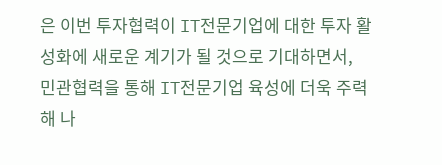은 이번 투자협력이 IT전문기업에 대한 투자 활성화에 새로운 계기가 될 것으로 기대하면서, 민관협력을 통해 IT전문기업 육성에 더욱 주력해 나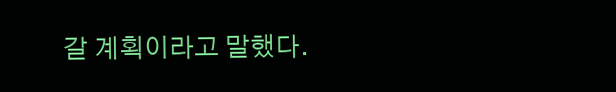갈 계획이라고 말했다.